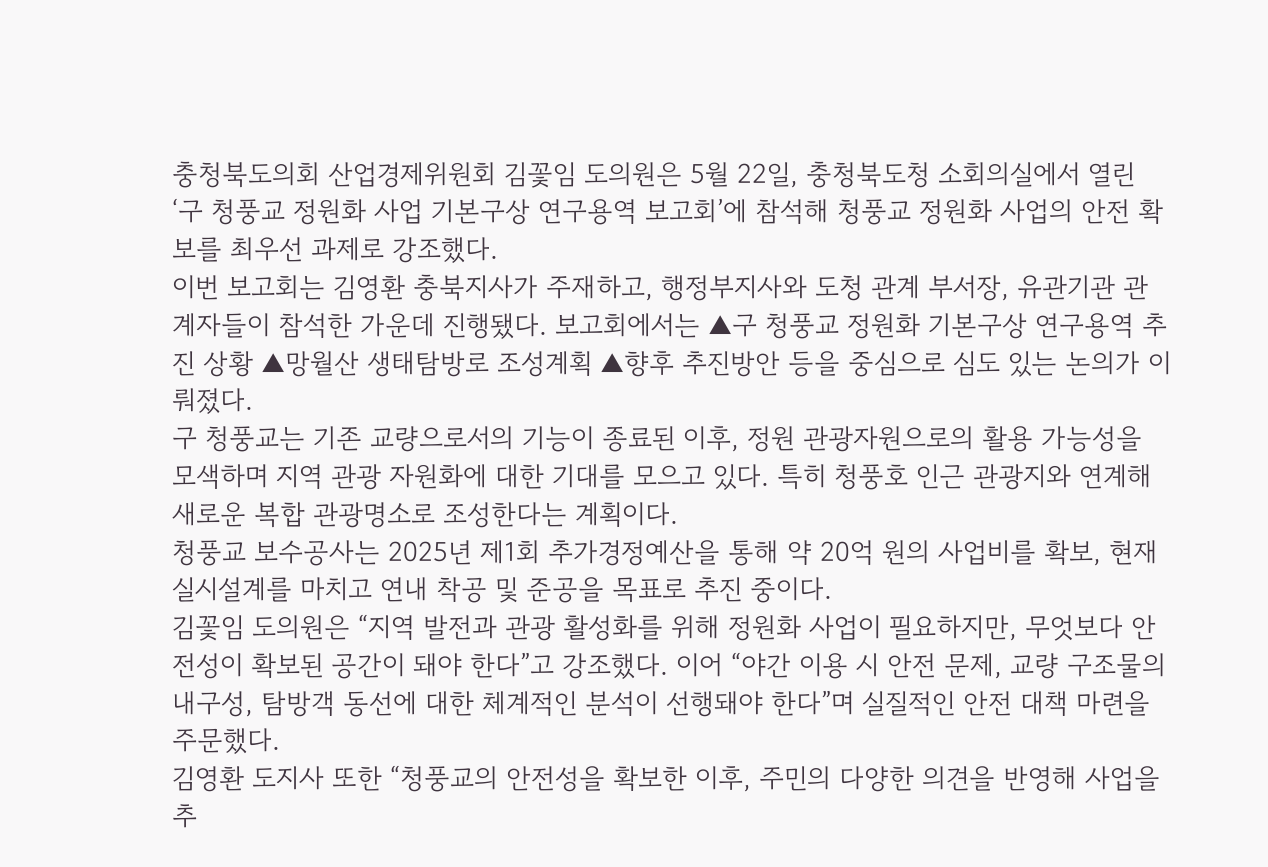충청북도의회 산업경제위원회 김꽃임 도의원은 5월 22일, 충청북도청 소회의실에서 열린 ‘구 청풍교 정원화 사업 기본구상 연구용역 보고회’에 참석해 청풍교 정원화 사업의 안전 확보를 최우선 과제로 강조했다.
이번 보고회는 김영환 충북지사가 주재하고, 행정부지사와 도청 관계 부서장, 유관기관 관계자들이 참석한 가운데 진행됐다. 보고회에서는 ▲구 청풍교 정원화 기본구상 연구용역 추진 상황 ▲망월산 생태탐방로 조성계획 ▲향후 추진방안 등을 중심으로 심도 있는 논의가 이뤄졌다.
구 청풍교는 기존 교량으로서의 기능이 종료된 이후, 정원 관광자원으로의 활용 가능성을 모색하며 지역 관광 자원화에 대한 기대를 모으고 있다. 특히 청풍호 인근 관광지와 연계해 새로운 복합 관광명소로 조성한다는 계획이다.
청풍교 보수공사는 2025년 제1회 추가경정예산을 통해 약 20억 원의 사업비를 확보, 현재 실시설계를 마치고 연내 착공 및 준공을 목표로 추진 중이다.
김꽃임 도의원은 “지역 발전과 관광 활성화를 위해 정원화 사업이 필요하지만, 무엇보다 안전성이 확보된 공간이 돼야 한다”고 강조했다. 이어 “야간 이용 시 안전 문제, 교량 구조물의 내구성, 탐방객 동선에 대한 체계적인 분석이 선행돼야 한다”며 실질적인 안전 대책 마련을 주문했다.
김영환 도지사 또한 “청풍교의 안전성을 확보한 이후, 주민의 다양한 의견을 반영해 사업을 추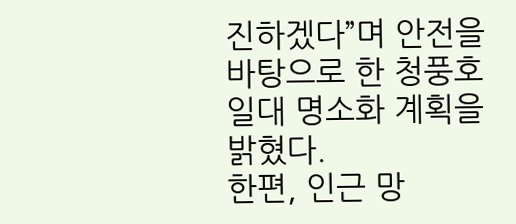진하겠다”며 안전을 바탕으로 한 청풍호 일대 명소화 계획을 밝혔다.
한편, 인근 망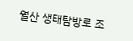월산 생태탐방로 조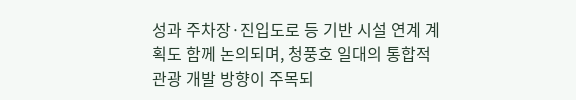성과 주차장·진입도로 등 기반 시설 연계 계획도 함께 논의되며, 청풍호 일대의 통합적 관광 개발 방향이 주목되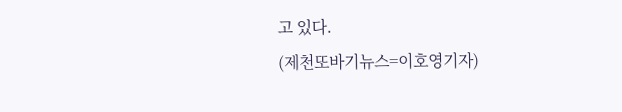고 있다.
(제천또바기뉴스=이호영기자)